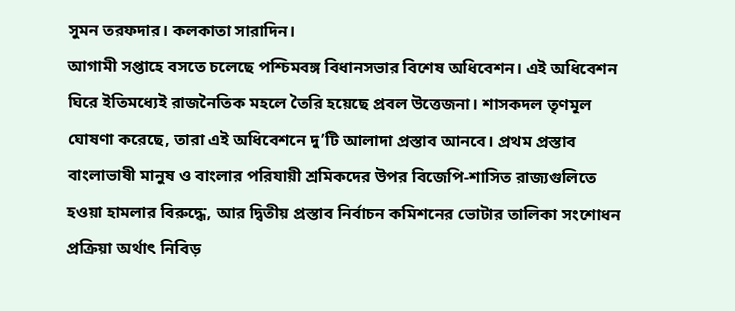সুমন তরফদার। কলকাতা সারাদিন।
আগামী সপ্তাহে বসতে চলেছে পশ্চিমবঙ্গ বিধানসভার বিশেষ অধিবেশন। এই অধিবেশন ঘিরে ইতিমধ্যেই রাজনৈতিক মহলে তৈরি হয়েছে প্রবল উত্তেজনা। শাসকদল তৃণমূল ঘোষণা করেছে, তারা এই অধিবেশনে দু’টি আলাদা প্রস্তাব আনবে। প্রথম প্রস্তাব বাংলাভাষী মানুষ ও বাংলার পরিযায়ী শ্রমিকদের উপর বিজেপি-শাসিত রাজ্যগুলিতে হওয়া হামলার বিরুদ্ধে, আর দ্বিতীয় প্রস্তাব নির্বাচন কমিশনের ভোটার তালিকা সংশোধন প্রক্রিয়া অর্থাৎ নিবিড়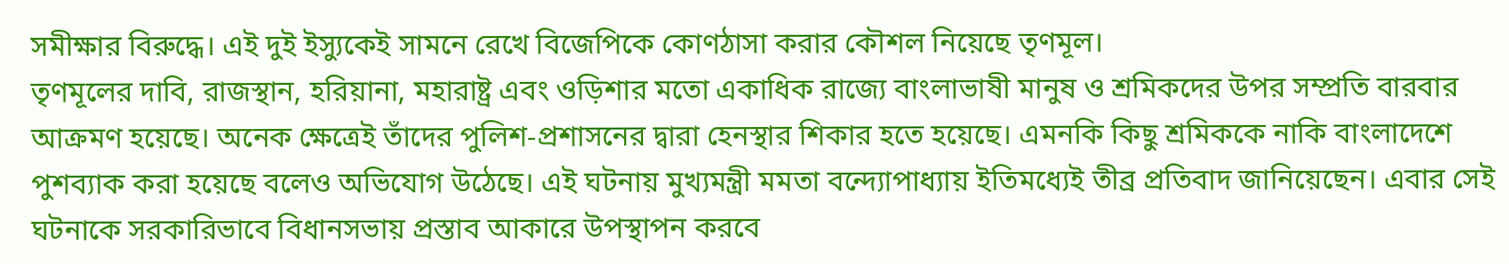সমীক্ষার বিরুদ্ধে। এই দুই ইস্যুকেই সামনে রেখে বিজেপিকে কোণঠাসা করার কৌশল নিয়েছে তৃণমূল।
তৃণমূলের দাবি, রাজস্থান, হরিয়ানা, মহারাষ্ট্র এবং ওড়িশার মতো একাধিক রাজ্যে বাংলাভাষী মানুষ ও শ্রমিকদের উপর সম্প্রতি বারবার আক্রমণ হয়েছে। অনেক ক্ষেত্রেই তাঁদের পুলিশ-প্রশাসনের দ্বারা হেনস্থার শিকার হতে হয়েছে। এমনকি কিছু শ্রমিককে নাকি বাংলাদেশে পুশব্যাক করা হয়েছে বলেও অভিযোগ উঠেছে। এই ঘটনায় মুখ্যমন্ত্রী মমতা বন্দ্যোপাধ্যায় ইতিমধ্যেই তীব্র প্রতিবাদ জানিয়েছেন। এবার সেই ঘটনাকে সরকারিভাবে বিধানসভায় প্রস্তাব আকারে উপস্থাপন করবে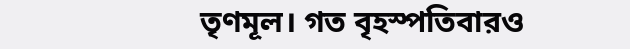তৃণমূল। গত বৃহস্পতিবারও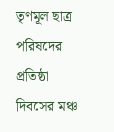তৃণমূল ছাত্র পরিষদের প্রতিষ্ঠা দিবসের মঞ্চ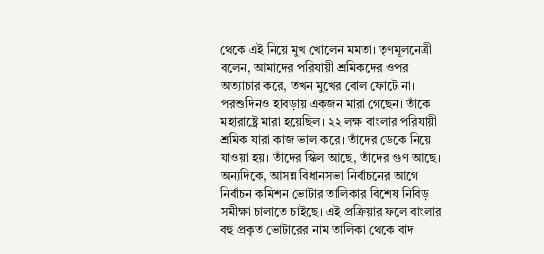থেকে এই নিয়ে মুখ খোলেন মমতা। তৃণমূলনেত্রী বলেন, আমাদের পরিযায়ী শ্রমিকদের ওপর অত্যাচার করে, তখন মুখের বোল ফোটে না। পরশুদিনও হাবড়ায় একজন মারা গেছেন। তাঁকে মহারাষ্ট্রে মারা হয়েছিল। ২২ লক্ষ বাংলার পরিযায়ী শ্রমিক যারা কাজ ভাল করে। তাঁদের ডেকে নিয়ে যাওয়া হয়। তাঁদের স্কিল আছে, তাঁদের গুণ আছে।
অন্যদিকে, আসন্ন বিধানসভা নির্বাচনের আগে নির্বাচন কমিশন ভোটার তালিকার বিশেষ নিবিড় সমীক্ষা চালাতে চাইছে। এই প্রক্রিয়ার ফলে বাংলার বহু প্রকৃত ভোটারের নাম তালিকা থেকে বাদ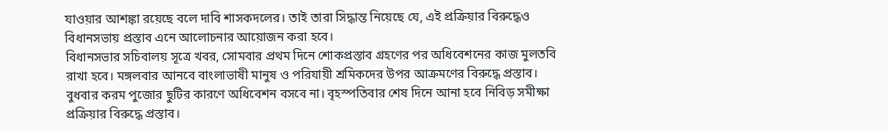যাওয়ার আশঙ্কা রয়েছে বলে দাবি শাসকদলের। তাই তারা সিদ্ধান্ত নিয়েছে যে, এই প্রক্রিয়ার বিরুদ্ধেও বিধানসভায় প্রস্তাব এনে আলোচনার আয়োজন করা হবে।
বিধানসভার সচিবালয় সূত্রে খবর, সোমবার প্রথম দিনে শোকপ্রস্তাব গ্রহণের পর অধিবেশনের কাজ মুলতবি রাখা হবে। মঙ্গলবার আনবে বাংলাভাষী মানুষ ও পরিযায়ী শ্রমিকদের উপর আক্রমণের বিরুদ্ধে প্রস্তাব। বুধবার করম পুজোর ছুটির কারণে অধিবেশন বসবে না। বৃহস্পতিবার শেষ দিনে আনা হবে নিবিড় সমীক্ষা প্রক্রিয়ার বিরুদ্ধে প্রস্তাব।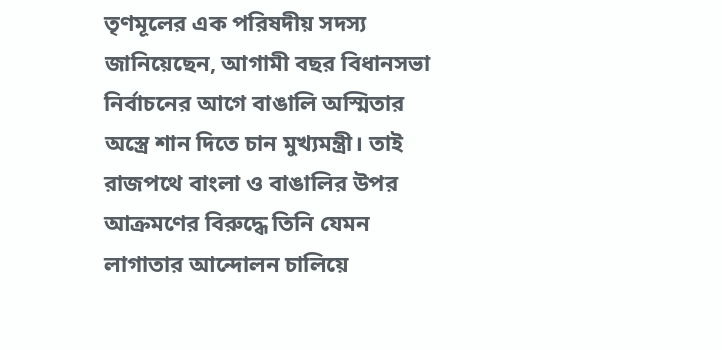তৃণমূলের এক পরিষদীয় সদস্য জানিয়েছেন, আগামী বছর বিধানসভা নির্বাচনের আগে বাঙালি অস্মিতার অস্ত্রে শান দিতে চান মুখ্যমন্ত্রী। তাই রাজপথে বাংলা ও বাঙালির উপর আক্রমণের বিরুদ্ধে তিনি যেমন লাগাতার আন্দোলন চালিয়ে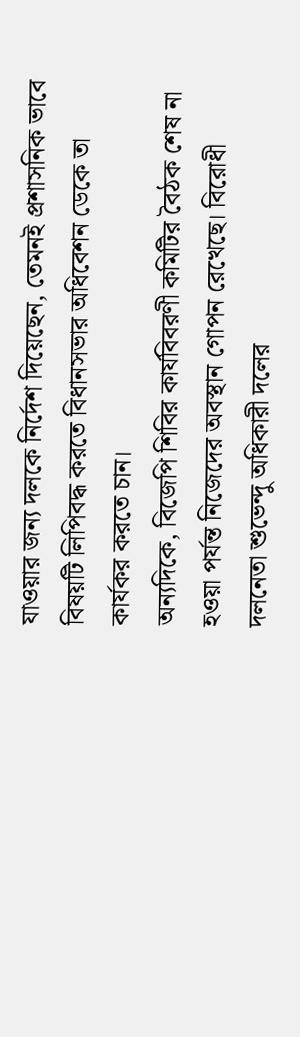যাওয়ার জন্য দলকে নির্দেশ দিয়েছেন, তেমনই প্রশাসনিক ভাবে বিষয়টি লিপিবদ্ধ করতে বিধানসভার অধিবেশন ডেকে তা কার্যকর করতে চান।
অন্যদিকে, বিজেপি শিবির কার্যবিবরণী কমিটির বৈঠক শেষ না হওয়া পর্যন্ত নিজেদের অবস্থান গোপন রেখেছে। বিরোধী দলনেতা শুভেন্দু অধিকারী দলের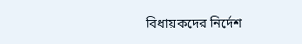বিধায়কদের নির্দেশ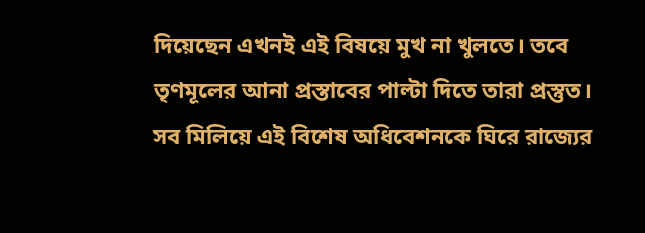দিয়েছেন এখনই এই বিষয়ে মুখ না খুলতে। তবে তৃণমূলের আনা প্রস্তাবের পাল্টা দিতে তারা প্রস্তুত।
সব মিলিয়ে এই বিশেষ অধিবেশনকে ঘিরে রাজ্যের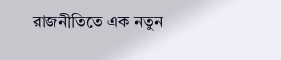রাজনীতিতে এক নতুন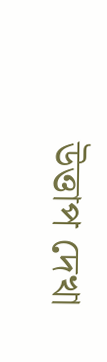উত্তাপ দেখা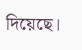দিয়েছে।